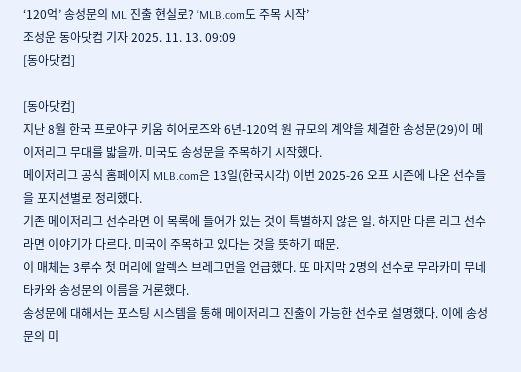‘120억’ 송성문의 ML 진출 현실로? ‘MLB.com도 주목 시작’
조성운 동아닷컴 기자 2025. 11. 13. 09:09
[동아닷컴]

[동아닷컴]
지난 8월 한국 프로야구 키움 히어로즈와 6년-120억 원 규모의 계약을 체결한 송성문(29)이 메이저리그 무대를 밟을까. 미국도 송성문을 주목하기 시작했다.
메이저리그 공식 홈페이지 MLB.com은 13일(한국시각) 이번 2025-26 오프 시즌에 나온 선수들을 포지션별로 정리했다.
기존 메이저리그 선수라면 이 목록에 들어가 있는 것이 특별하지 않은 일. 하지만 다른 리그 선수라면 이야기가 다르다. 미국이 주목하고 있다는 것을 뜻하기 때문.
이 매체는 3루수 첫 머리에 알렉스 브레그먼을 언급했다. 또 마지막 2명의 선수로 무라카미 무네타카와 송성문의 이름을 거론했다.
송성문에 대해서는 포스팅 시스템을 통해 메이저리그 진출이 가능한 선수로 설명했다. 이에 송성문의 미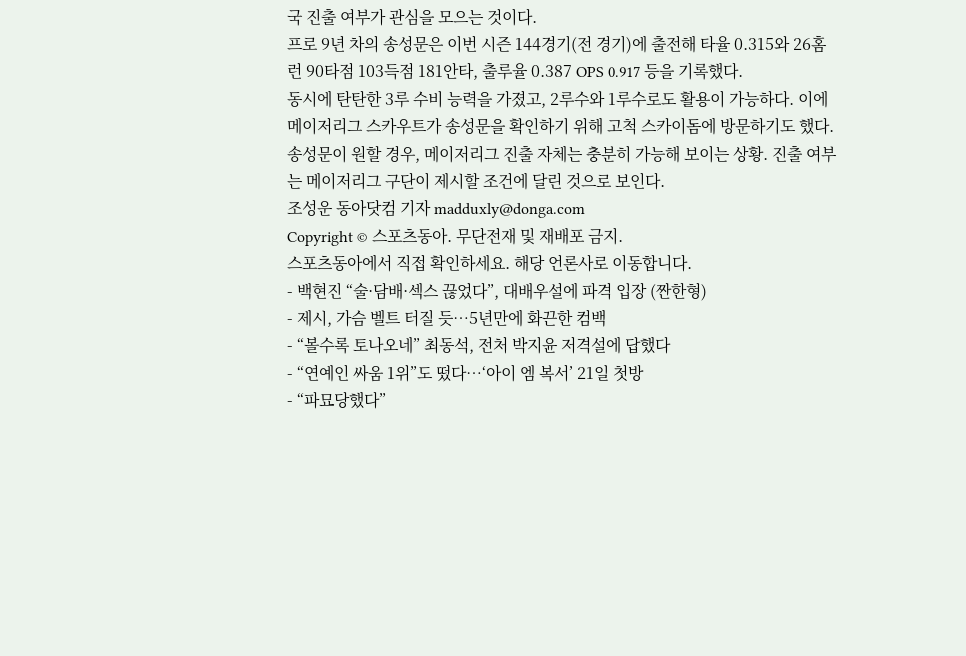국 진출 여부가 관심을 모으는 것이다.
프로 9년 차의 송성문은 이번 시즌 144경기(전 경기)에 출전해 타율 0.315와 26홈런 90타점 103득점 181안타, 출루율 0.387 OPS 0.917 등을 기록했다.
동시에 탄탄한 3루 수비 능력을 가졌고, 2루수와 1루수로도 활용이 가능하다. 이에 메이저리그 스카우트가 송성문을 확인하기 위해 고척 스카이돔에 방문하기도 했다.
송성문이 원할 경우, 메이저리그 진출 자체는 충분히 가능해 보이는 상황. 진출 여부는 메이저리그 구단이 제시할 조건에 달린 것으로 보인다.
조성운 동아닷컴 기자 madduxly@donga.com
Copyright © 스포츠동아. 무단전재 및 재배포 금지.
스포츠동아에서 직접 확인하세요. 해당 언론사로 이동합니다.
- 백현진 “술·담배·섹스 끊었다”, 대배우설에 파격 입장 (짠한형)
- 제시, 가슴 벨트 터질 듯…5년만에 화끈한 컴백
- “볼수록 토나오네” 최동석, 전처 박지윤 저격설에 답했다
- “연예인 싸움 1위”도 떴다…‘아이 엠 복서’ 21일 첫방
- “파묘당했다”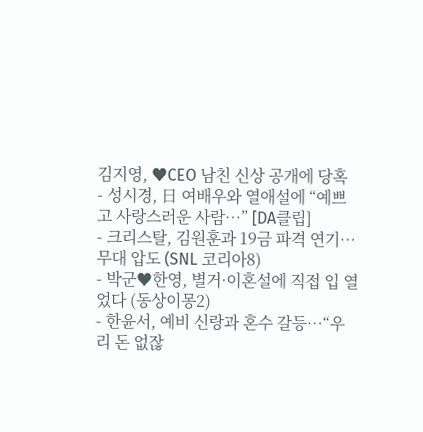김지영, ♥CEO 남친 신상 공개에 당혹
- 성시경, 日 여배우와 열애설에 “예쁘고 사랑스러운 사람…” [DA클립]
- 크리스탈, 김원훈과 19금 파격 연기…무대 압도 (SNL 코리아8)
- 박군♥한영, 별거·이혼설에 직접 입 열었다 (동상이몽2)
- 한윤서, 예비 신랑과 혼수 갈등…“우리 돈 없잖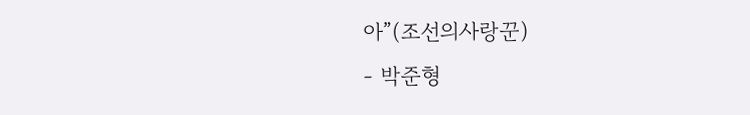아”(조선의사랑꾼)
- 박준형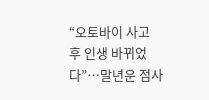“오토바이 사고 후 인생 바뀌었다”…말년운 점사